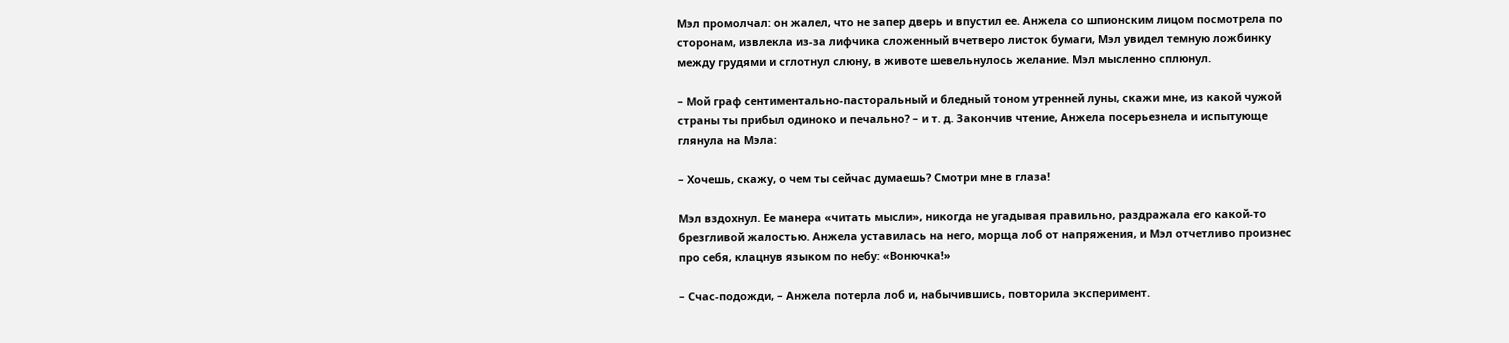Мэл промолчал: он жалел, что не запер дверь и впустил ее. Анжела со шпионским лицом посмотрела по сторонам, извлекла из-за лифчика сложенный вчетверо листок бумаги, Мэл увидел темную ложбинку между грудями и сглотнул слюну, в животе шевельнулось желание. Мэл мысленно сплюнул.

– Мой граф сентиментально-пасторальный и бледный тоном утренней луны, скажи мне, из какой чужой страны ты прибыл одиноко и печально? – и т. д. Закончив чтение, Анжела посерьезнела и испытующе глянула на Мэла:

– Хочешь, скажу, о чем ты сейчас думаешь? Смотри мне в глаза!

Мэл вздохнул. Ее манера «читать мысли», никогда не угадывая правильно, раздражала его какой-то брезгливой жалостью. Анжела уставилась на него, морща лоб от напряжения, и Мэл отчетливо произнес про себя, клацнув языком по небу: «Вонючка!»

– Счас-подожди, – Анжела потерла лоб и, набычившись, повторила эксперимент.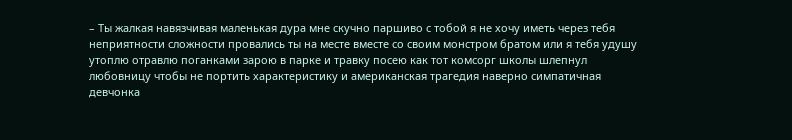– Ты жалкая навязчивая маленькая дура мне скучно паршиво с тобой я не хочу иметь через тебя неприятности сложности провались ты на месте вместе со своим монстром братом или я тебя удушу утоплю отравлю поганками зарою в парке и травку посею как тот комсорг школы шлепнул любовницу чтобы не портить характеристику и американская трагедия наверно симпатичная девчонка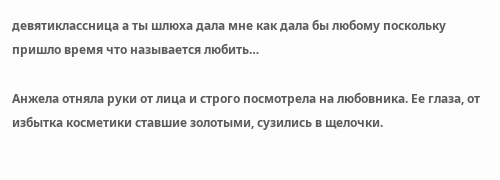девятиклассница а ты шлюха дала мне как дала бы любому поскольку пришло время что называется любить…

Анжела отняла руки от лица и строго посмотрела на любовника. Ее глаза, от избытка косметики ставшие золотыми, сузились в щелочки.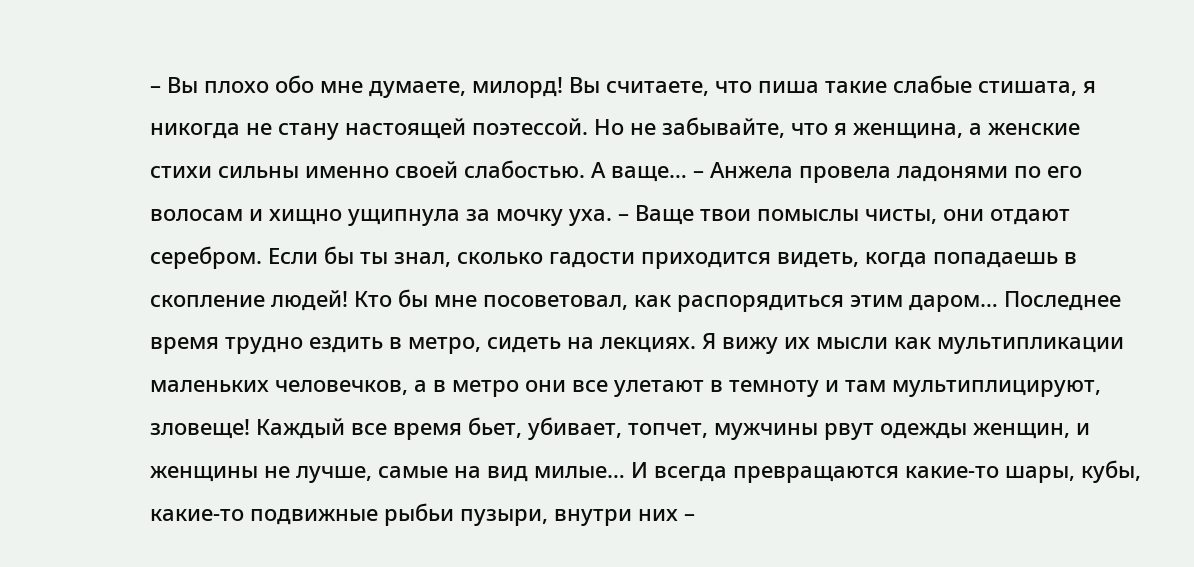– Вы плохо обо мне думаете, милорд! Вы считаете, что пиша такие слабые стишата, я никогда не стану настоящей поэтессой. Но не забывайте, что я женщина, а женские стихи сильны именно своей слабостью. А ваще… – Анжела провела ладонями по его волосам и хищно ущипнула за мочку уха. – Ваще твои помыслы чисты, они отдают серебром. Если бы ты знал, сколько гадости приходится видеть, когда попадаешь в скопление людей! Кто бы мне посоветовал, как распорядиться этим даром… Последнее время трудно ездить в метро, сидеть на лекциях. Я вижу их мысли как мультипликации маленьких человечков, а в метро они все улетают в темноту и там мультиплицируют, зловеще! Каждый все время бьет, убивает, топчет, мужчины рвут одежды женщин, и женщины не лучше, самые на вид милые… И всегда превращаются какие-то шары, кубы, какие-то подвижные рыбьи пузыри, внутри них –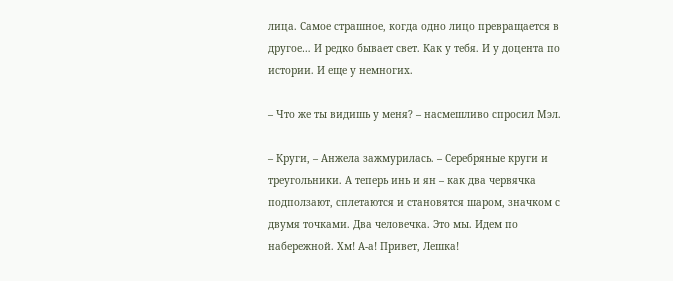лица. Самое страшное, когда одно лицо превращается в другое… И редко бывает свет. Как у тебя. И у доцента по истории. И еще у немногих.

– Что же ты видишь у меня? – насмешливо спросил Мэл.

– Круги, – Анжела зажмурилась. – Серебряные круги и треугольники. А теперь инь и ян – как два червячка подползают, сплетаются и становятся шаром, значком с двумя точками. Два человечка. Это мы. Идем по набережной. Хм! А-а! Привет, Лешка!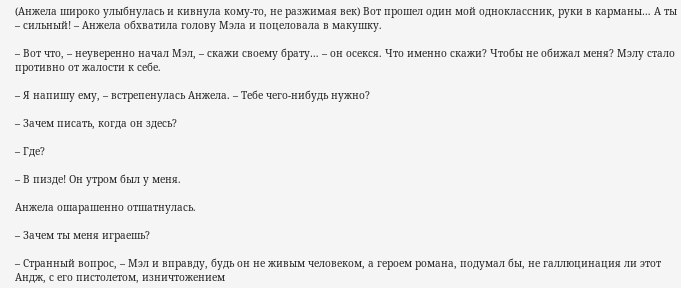(Анжела широко улыбнулась и кивнула кому-то, не разжимая век) Вот прошел один мой одноклассник, руки в карманы… А ты – сильный! – Анжела обхватила голову Мэла и поцеловала в макушку.

– Вот что, – неуверенно начал Мэл, – скажи своему брату… – он осекся. Что именно скажи? Чтобы не обижал меня? Мэлу стало противно от жалости к себе.

– Я напишу ему, – встрепенулась Анжела. – Тебе чего-нибудь нужно?

– Зачем писать, когда он здесь?

– Где?

– В пизде! Он утром был у меня.

Анжела ошарашенно отшатнулась.

– Зачем ты меня играешь?

– Странный вопрос, – Мэл и вправду, будь он не живым человеком, а героем романа, подумал бы, не галлюцинация ли этот Андж, с его пистолетом, изничтожением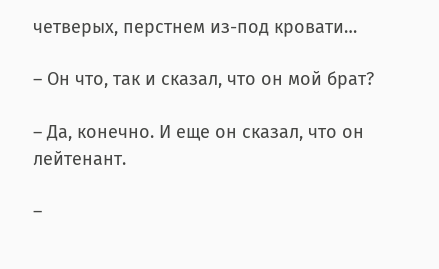четверых, перстнем из-под кровати…

– Он что, так и сказал, что он мой брат?

– Да, конечно. И еще он сказал, что он лейтенант.

–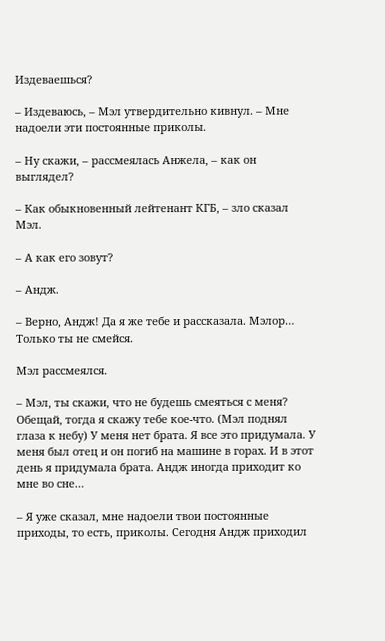Издеваешься?

– Издеваюсь, – Мэл утвердительно кивнул. – Мне надоели эти постоянные приколы.

– Ну скажи, – рассмеялась Анжела, – как он выглядел?

– Как обыкновенный лейтенант КГБ, – зло сказал Мэл.

– А как его зовут?

– Андж.

– Верно, Андж! Да я же тебе и рассказала. Мэлор… Только ты не смейся.

Мэл рассмеялся.

– Мэл, ты скажи, что не будешь смеяться с меня? Обещай, тогда я скажу тебе кое-что. (Мэл поднял глаза к небу) У меня нет брата. Я все это придумала. У меня был отец и он погиб на машине в горах. И в этот день я придумала брата. Андж иногда приходит ко мне во сне…

– Я уже сказал, мне надоели твои постоянные приходы, то есть, приколы. Сегодня Андж приходил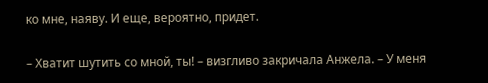ко мне, наяву. И еще, вероятно, придет.

– Хватит шутить со мной, ты! – визгливо закричала Анжела. – У меня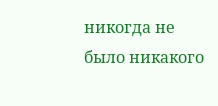никогда не было никакого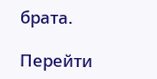брата.

Перейти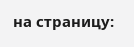на страницу: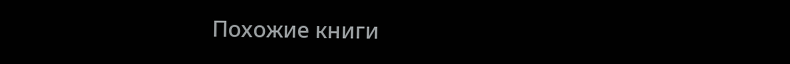Похожие книги